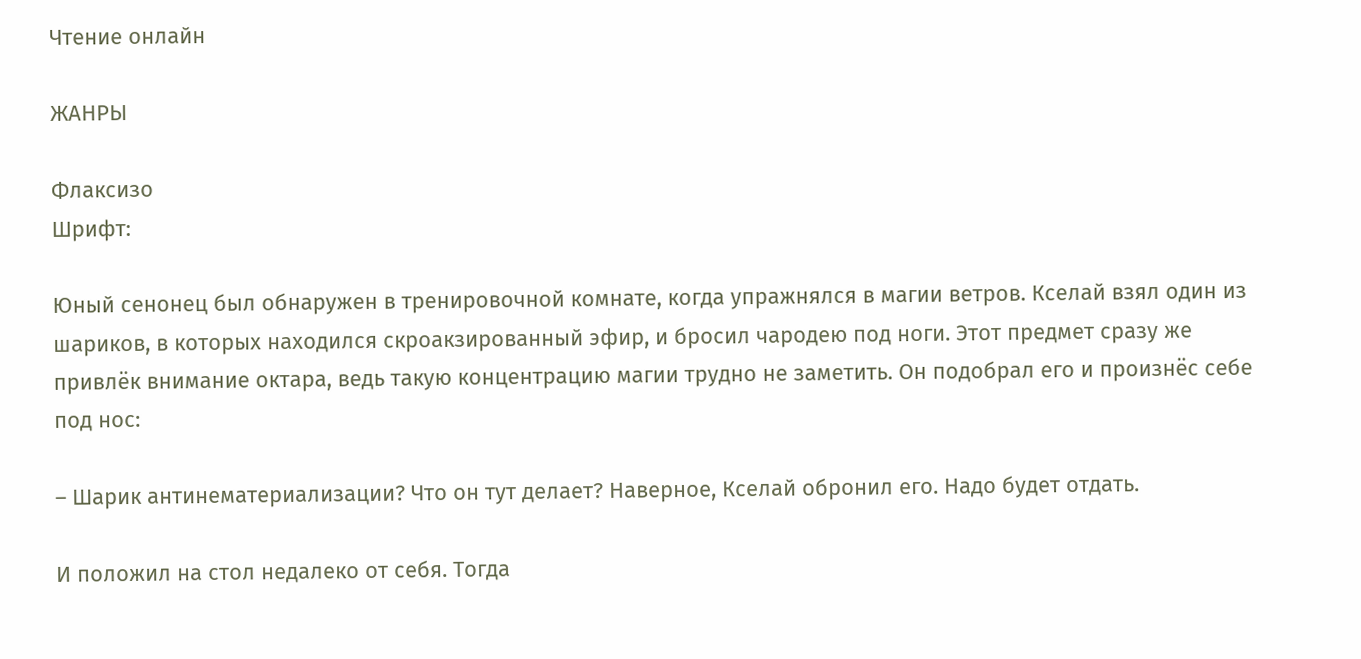Чтение онлайн

ЖАНРЫ

Флаксизо
Шрифт:

Юный сенонец был обнаружен в тренировочной комнате, когда упражнялся в магии ветров. Кселай взял один из шариков, в которых находился скроакзированный эфир, и бросил чародею под ноги. Этот предмет сразу же привлёк внимание октара, ведь такую концентрацию магии трудно не заметить. Он подобрал его и произнёс себе под нос:

– Шарик антинематериализации? Что он тут делает? Наверное, Кселай обронил его. Надо будет отдать.

И положил на стол недалеко от себя. Тогда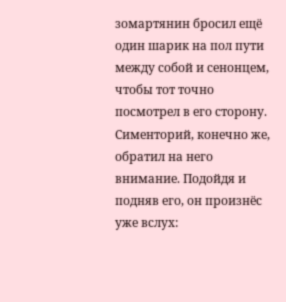зомартянин бросил ещё один шарик на пол пути между собой и сенонцем, чтобы тот точно посмотрел в его сторону. Сименторий, конечно же, обратил на него внимание. Подойдя и подняв его, он произнёс уже вслух: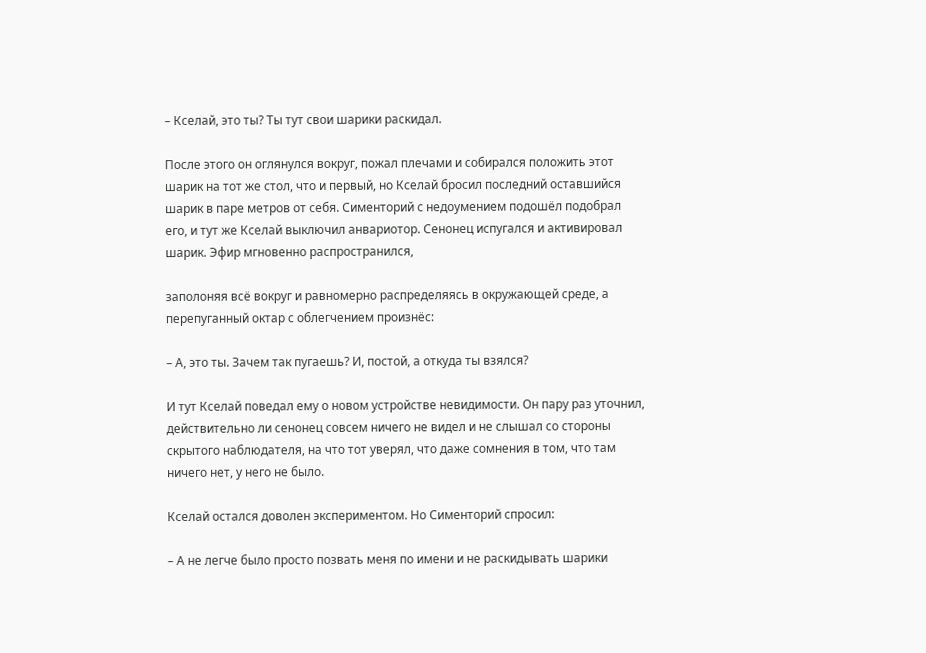– Кселай, это ты? Ты тут свои шарики раскидал.

После этого он оглянулся вокруг, пожал плечами и собирался положить этот шарик на тот же стол, что и первый, но Кселай бросил последний оставшийся шарик в паре метров от себя. Сименторий с недоумением подошёл подобрал его, и тут же Кселай выключил анвариотор. Сенонец испугался и активировал шарик. Эфир мгновенно распространился,

заполоняя всё вокруг и равномерно распределяясь в окружающей среде, а перепуганный октар с облегчением произнёс:

– А, это ты. Зачем так пугаешь? И, постой, а откуда ты взялся?

И тут Кселай поведал ему о новом устройстве невидимости. Он пару раз уточнил, действительно ли сенонец совсем ничего не видел и не слышал со стороны скрытого наблюдателя, на что тот уверял, что даже сомнения в том, что там ничего нет, у него не было.

Кселай остался доволен экспериментом. Но Сименторий спросил:

– А не легче было просто позвать меня по имени и не раскидывать шарики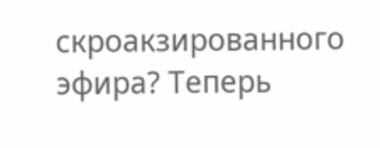скроакзированного эфира? Теперь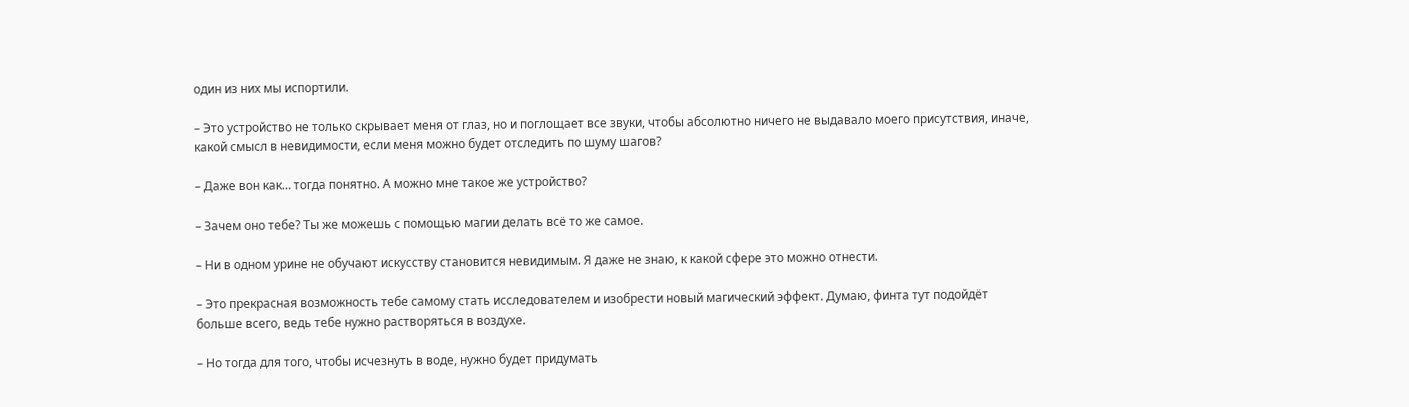один из них мы испортили.

– Это устройство не только скрывает меня от глаз, но и поглощает все звуки, чтобы абсолютно ничего не выдавало моего присутствия, иначе, какой смысл в невидимости, если меня можно будет отследить по шуму шагов?

– Даже вон как… тогда понятно. А можно мне такое же устройство?

– Зачем оно тебе? Ты же можешь с помощью магии делать всё то же самое.

– Ни в одном урине не обучают искусству становится невидимым. Я даже не знаю, к какой сфере это можно отнести.

– Это прекрасная возможность тебе самому стать исследователем и изобрести новый магический эффект. Думаю, финта тут подойдёт больше всего, ведь тебе нужно растворяться в воздухе.

– Но тогда для того, чтобы исчезнуть в воде, нужно будет придумать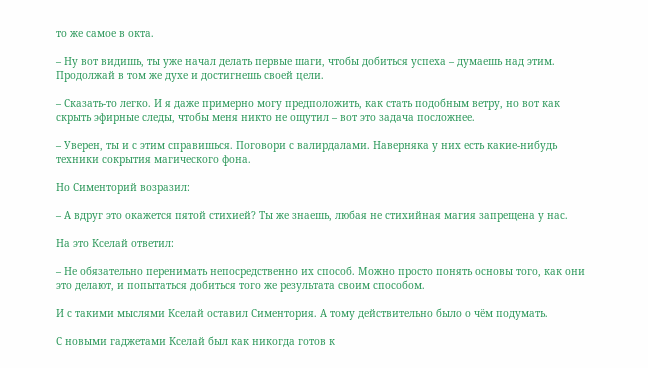то же самое в окта.

– Ну вот видишь, ты уже начал делать первые шаги, чтобы добиться успеха – думаешь над этим. Продолжай в том же духе и достигнешь своей цели.

– Сказать-то легко. И я даже примерно могу предположить, как стать подобным ветру, но вот как скрыть эфирные следы, чтобы меня никто не ощутил – вот это задача посложнее.

– Уверен, ты и с этим справишься. Поговори с валирдалами. Наверняка у них есть какие-нибудь техники сокрытия магического фона.

Но Сименторий возразил:

– А вдруг это окажется пятой стихией? Ты же знаешь, любая не стихийная магия запрещена у нас.

На это Кселай ответил:

– Не обязательно перенимать непосредственно их способ. Можно просто понять основы того, как они это делают, и попытаться добиться того же результата своим способом.

И с такими мыслями Кселай оставил Симентория. А тому действительно было о чём подумать.

С новыми гаджетами Кселай был как никогда готов к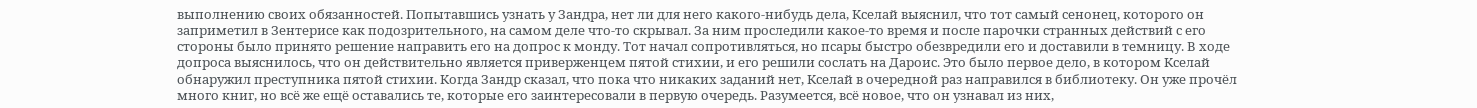выполнению своих обязанностей. Попытавшись узнать у Зандра, нет ли для него какого-нибудь дела, Кселай выяснил, что тот самый сенонец, которого он заприметил в Зентерисе как подозрительного, на самом деле что-то скрывал. За ним проследили какое-то время и после парочки странных действий с его стороны было принято решение направить его на допрос к монду. Тот начал сопротивляться, но псары быстро обезвредили его и доставили в темницу. В ходе допроса выяснилось, что он действительно является приверженцем пятой стихии, и его решили сослать на Дароис. Это было первое дело, в котором Кселай обнаружил преступника пятой стихии. Когда Зандр сказал, что пока что никаких заданий нет, Кселай в очередной раз направился в библиотеку. Он уже прочёл много книг, но всё же ещё оставались те, которые его заинтересовали в первую очередь. Разумеется, всё новое, что он узнавал из них,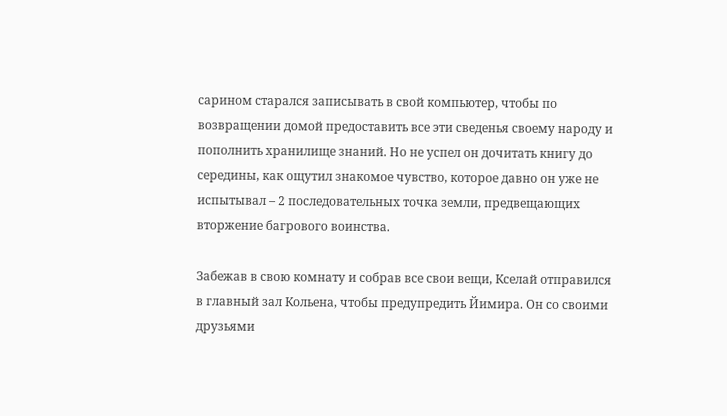сарином старался записывать в свой компьютер, чтобы по возвращении домой предоставить все эти сведенья своему народу и пополнить хранилище знаний. Но не успел он дочитать книгу до середины, как ощутил знакомое чувство, которое давно он уже не испытывал – 2 последовательных точка земли, предвещающих вторжение багрового воинства.

Забежав в свою комнату и собрав все свои вещи, Кселай отправился в главный зал Кольена, чтобы предупредить Йимира. Он со своими друзьями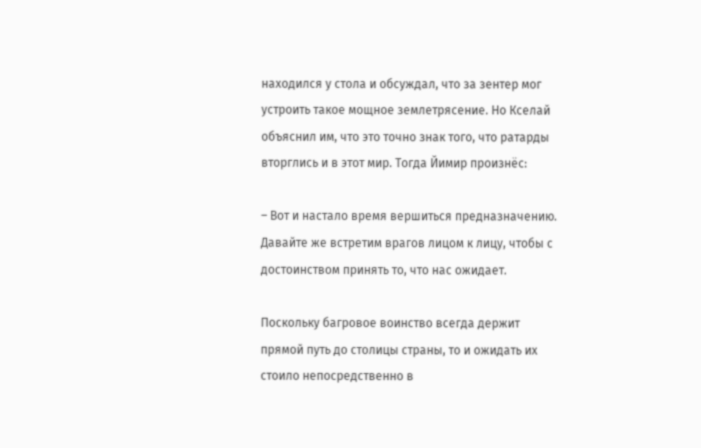находился у стола и обсуждал, что за зентер мог устроить такое мощное землетрясение. Но Кселай объяснил им, что это точно знак того, что ратарды вторглись и в этот мир. Тогда Йимир произнёс:

– Вот и настало время вершиться предназначению. Давайте же встретим врагов лицом к лицу, чтобы с достоинством принять то, что нас ожидает.

Поскольку багровое воинство всегда держит прямой путь до столицы страны, то и ожидать их стоило непосредственно в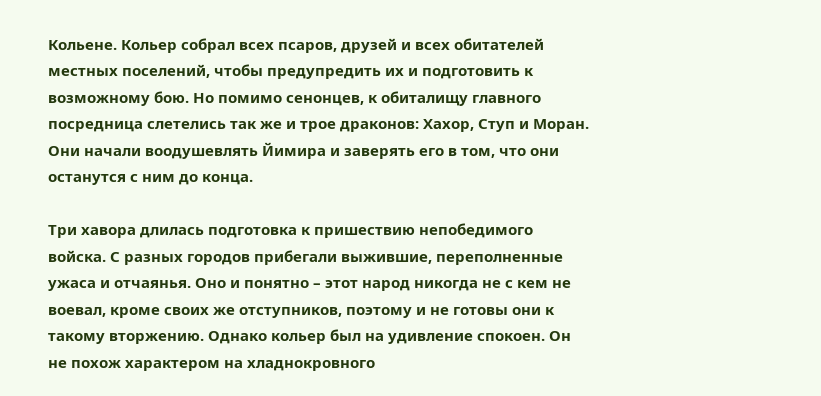Кольене. Кольер собрал всех псаров, друзей и всех обитателей местных поселений, чтобы предупредить их и подготовить к возможному бою. Но помимо сенонцев, к обиталищу главного посредница слетелись так же и трое драконов: Хахор, Ступ и Моран. Они начали воодушевлять Йимира и заверять его в том, что они останутся с ним до конца.

Три хавора длилась подготовка к пришествию непобедимого войска. С разных городов прибегали выжившие, переполненные ужаса и отчаянья. Оно и понятно – этот народ никогда не с кем не воевал, кроме своих же отступников, поэтому и не готовы они к такому вторжению. Однако кольер был на удивление спокоен. Он не похож характером на хладнокровного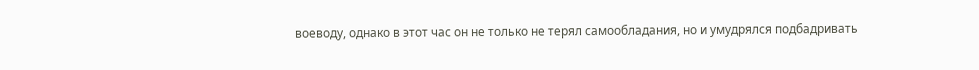воеводу, однако в этот час он не только не терял самообладания, но и умудрялся подбадривать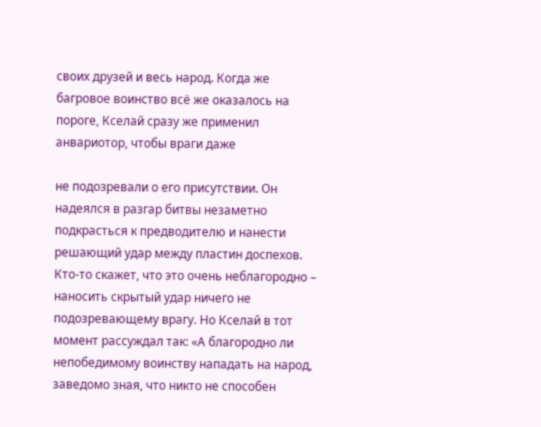своих друзей и весь народ. Когда же багровое воинство всё же оказалось на пороге, Кселай сразу же применил анвариотор, чтобы враги даже

не подозревали о его присутствии. Он надеялся в разгар битвы незаметно подкрасться к предводителю и нанести решающий удар между пластин доспехов. Кто-то скажет, что это очень неблагородно – наносить скрытый удар ничего не подозревающему врагу. Но Кселай в тот момент рассуждал так: «А благородно ли непобедимому воинству нападать на народ, заведомо зная, что никто не способен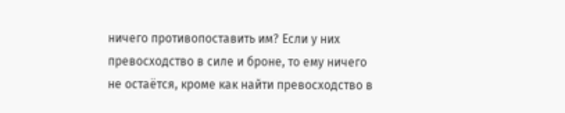ничего противопоставить им? Если у них превосходство в силе и броне, то ему ничего не остаётся, кроме как найти превосходство в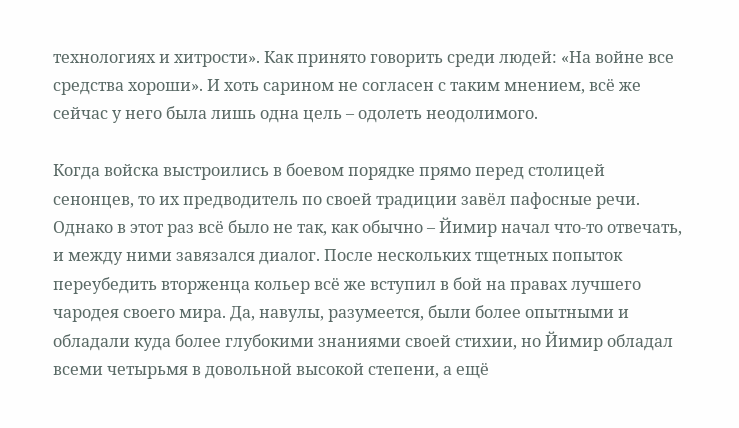технологиях и хитрости». Как принято говорить среди людей: «На войне все средства хороши». И хоть сарином не согласен с таким мнением, всё же сейчас у него была лишь одна цель – одолеть неодолимого.

Когда войска выстроились в боевом порядке прямо перед столицей сенонцев, то их предводитель по своей традиции завёл пафосные речи. Однако в этот раз всё было не так, как обычно – Йимир начал что-то отвечать, и между ними завязался диалог. После нескольких тщетных попыток переубедить вторженца кольер всё же вступил в бой на правах лучшего чародея своего мира. Да, навулы, разумеется, были более опытными и обладали куда более глубокими знаниями своей стихии, но Йимир обладал всеми четырьмя в довольной высокой степени, а ещё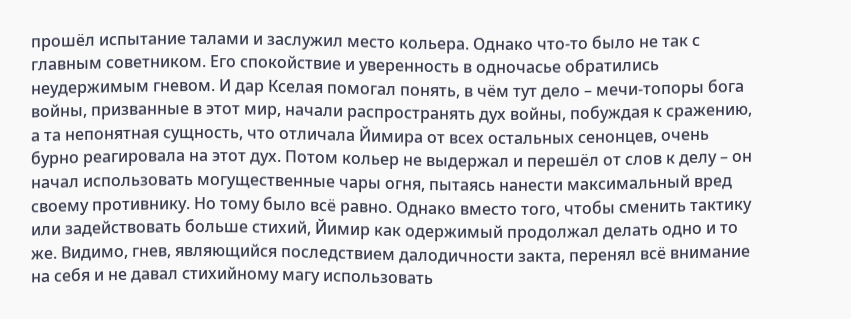прошёл испытание талами и заслужил место кольера. Однако что-то было не так с главным советником. Его спокойствие и уверенность в одночасье обратились неудержимым гневом. И дар Кселая помогал понять, в чём тут дело – мечи-топоры бога войны, призванные в этот мир, начали распространять дух войны, побуждая к сражению, а та непонятная сущность, что отличала Йимира от всех остальных сенонцев, очень бурно реагировала на этот дух. Потом кольер не выдержал и перешёл от слов к делу – он начал использовать могущественные чары огня, пытаясь нанести максимальный вред своему противнику. Но тому было всё равно. Однако вместо того, чтобы сменить тактику или задействовать больше стихий, Йимир как одержимый продолжал делать одно и то же. Видимо, гнев, являющийся последствием далодичности закта, перенял всё внимание на себя и не давал стихийному магу использовать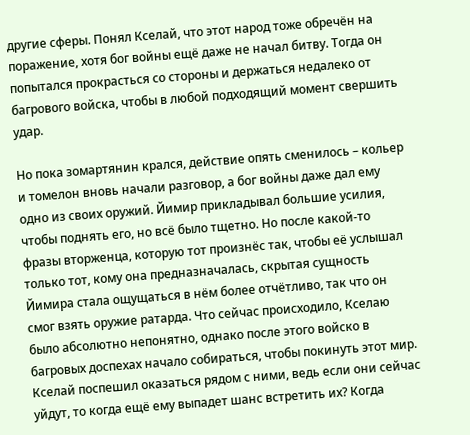другие сферы. Понял Кселай, что этот народ тоже обречён на поражение, хотя бог войны ещё даже не начал битву. Тогда он попытался прокрасться со стороны и держаться недалеко от багрового войска, чтобы в любой подходящий момент свершить удар.

Но пока зомартянин крался, действие опять сменилось – кольер и томелон вновь начали разговор, а бог войны даже дал ему одно из своих оружий. Йимир прикладывал большие усилия, чтобы поднять его, но всё было тщетно. Но после какой-то фразы вторженца, которую тот произнёс так, чтобы её услышал только тот, кому она предназначалась, скрытая сущность Йимира стала ощущаться в нём более отчётливо, так что он смог взять оружие ратарда. Что сейчас происходило, Кселаю было абсолютно непонятно, однако после этого войско в багровых доспехах начало собираться, чтобы покинуть этот мир. Кселай поспешил оказаться рядом с ними, ведь если они сейчас уйдут, то когда ещё ему выпадет шанс встретить их? Когда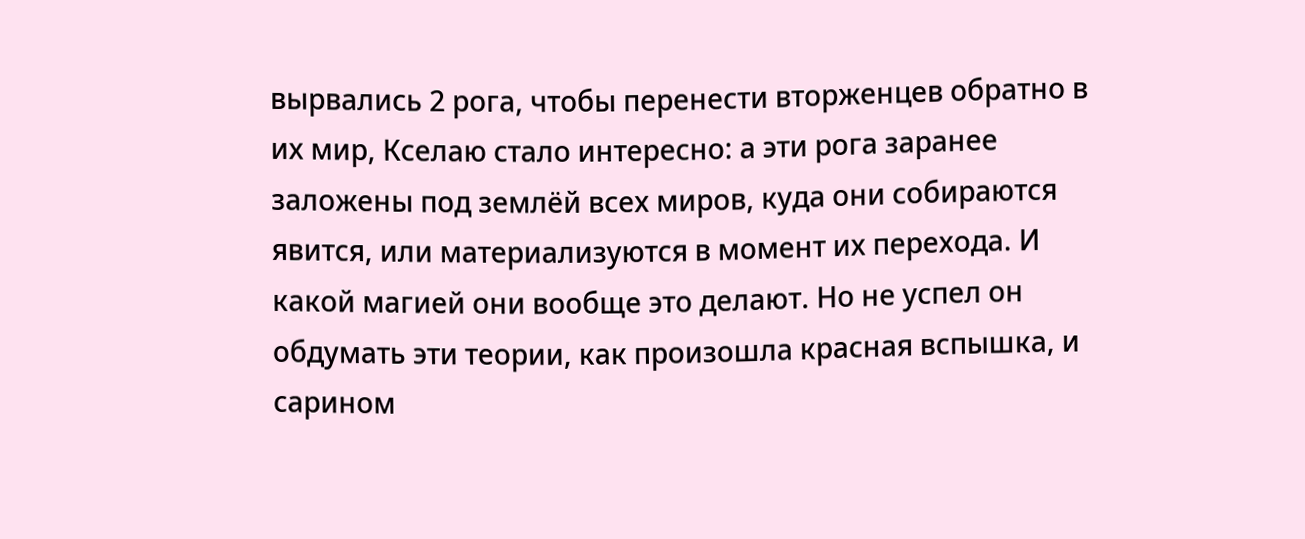вырвались 2 рога, чтобы перенести вторженцев обратно в их мир, Кселаю стало интересно: а эти рога заранее заложены под землёй всех миров, куда они собираются явится, или материализуются в момент их перехода. И какой магией они вообще это делают. Но не успел он обдумать эти теории, как произошла красная вспышка, и сарином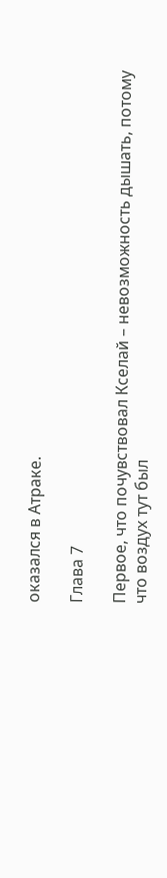оказался в Атраке.

Глава 7

Первое, что почувствовал Кселай – невозможность дышать, потому что воздух тут был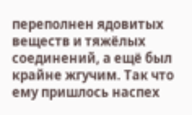переполнен ядовитых веществ и тяжёлых соединений, а ещё был крайне жгучим. Так что ему пришлось наспех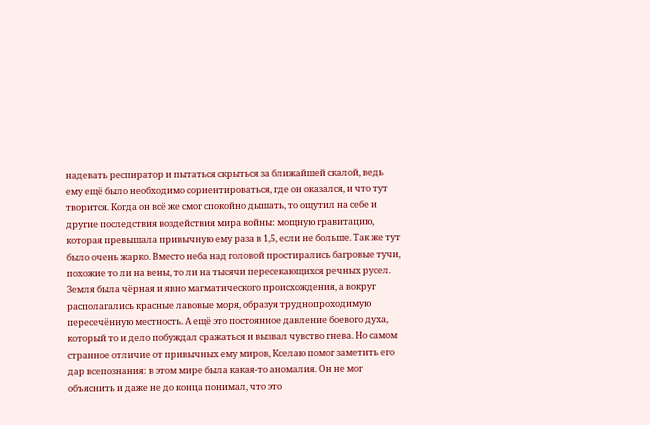надевать респиратор и пытаться скрыться за ближайшей скалой, ведь ему ещё было необходимо сориентироваться, где он оказался, и что тут творится. Когда он всё же смог спокойно дышать, то ощутил на себе и другие последствия воздействия мира войны: мощную гравитацию, которая превышала привычную ему раза в 1,5, если не больше. Так же тут было очень жарко. Вместо неба над головой простирались багровые тучи, похожие то ли на вены, то ли на тысячи пересекающихся речных русел. Земля была чёрная и явно магматического происхождения, а вокруг располагались красные лавовые моря, образуя труднопроходимую пересечённую местность. А ещё это постоянное давление боевого духа, который то и дело побуждал сражаться и вызвал чувство гнева. Но самом странное отличие от привычных ему миров, Кселаю помог заметить его дар всепознания: в этом мире была какая-то аномалия. Он не мог объяснить и даже не до конца понимал, что это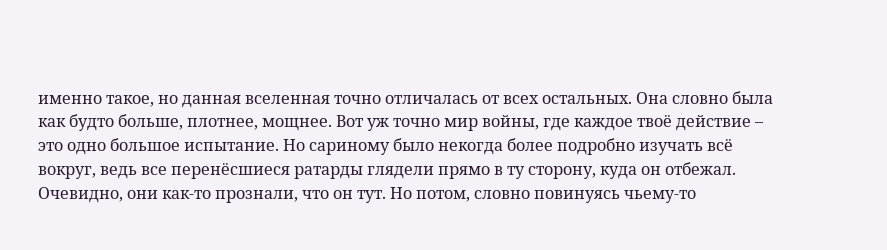именно такое, но данная вселенная точно отличалась от всех остальных. Она словно была как будто больше, плотнее, мощнее. Вот уж точно мир войны, где каждое твоё действие – это одно большое испытание. Но сариному было некогда более подробно изучать всё вокруг, ведь все перенёсшиеся ратарды глядели прямо в ту сторону, куда он отбежал. Очевидно, они как-то прознали, что он тут. Но потом, словно повинуясь чьему-то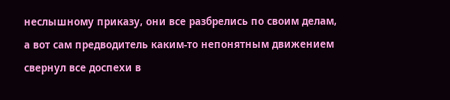неслышному приказу, они все разбрелись по своим делам, а вот сам предводитель каким-то непонятным движением свернул все доспехи в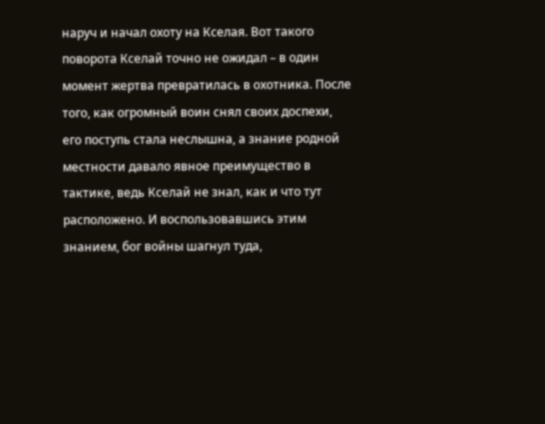наруч и начал охоту на Кселая. Вот такого поворота Кселай точно не ожидал – в один момент жертва превратилась в охотника. После того, как огромный воин снял своих доспехи, его поступь стала неслышна, а знание родной местности давало явное преимущество в тактике, ведь Кселай не знал, как и что тут расположено. И воспользовавшись этим знанием, бог войны шагнул туда,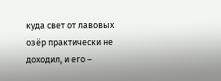куда свет от лавовых озёр практически не доходил, и его –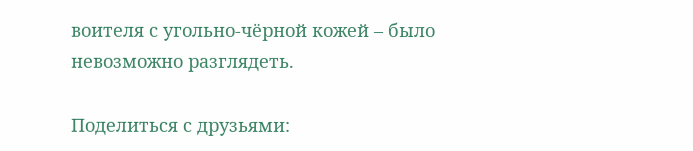воителя с угольно-чёрной кожей – было невозможно разглядеть.

Поделиться с друзьями: